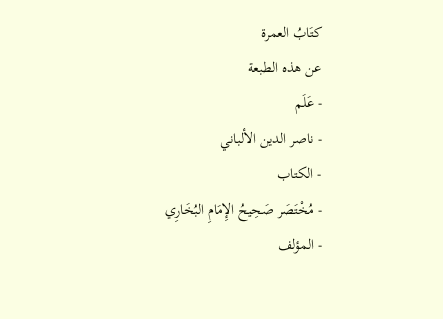كتَابُ العمرة
عن هذه الطبعة
- عَلَم
- ناصر الدين الألباني
- الكتاب
- مُخْتَصَر صَحِيحُ الإِمَامِ البُخَارِي
- المؤلف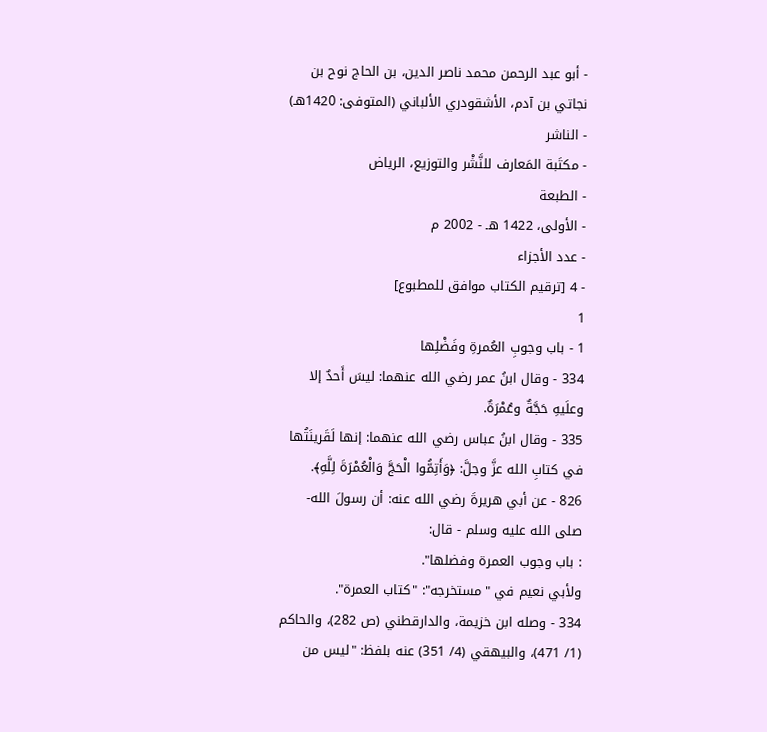- أبو عبد الرحمن محمد ناصر الدين، بن الحاج نوح بن نجاتي بن آدم، الأشقودري الألباني (المتوفى: 1420هـ)
- الناشر
- مكتَبة المَعارف للنَّشْر والتوزيع، الرياض
- الطبعة
- الأولى، 1422 هـ - 2002 م
- عدد الأجزاء
- 4 [ترقيم الكتاب موافق للمطبوع]
1
1 - باب وجوبِ العُمرةِ وفَضْلِها
334 - وقال ابنُ عمر رضي الله عنهما: ليسَ أَحدٌ إلا وعلَيهِ حَجَّةٌ وعُمْرَةٌ.
335 - وقال ابنُ عباس رضي الله عنهما: إنها لَقَرينَتُها في كتابِ الله عزَّ وجلَّ: ﴿وَأَتِمُّوا الْحَجَّ وَالْعُمْرَةَ لِلَّهِ﴾.
826 - عن أبي هريرةَ رضي الله عنه: أن رسولَ الله- صلى الله عليه وسلم - قال:
: باب وجوب العمرة وفضلها".
ولأبي نعيم في "مستخرجه": "كتاب العمرة".
334 - وصله ابن خزيمة، والدارقطني (ص 282)، والحاكم (1/ 471)، والبيهقي (4/ 351) عنه بلفظ: "ليس من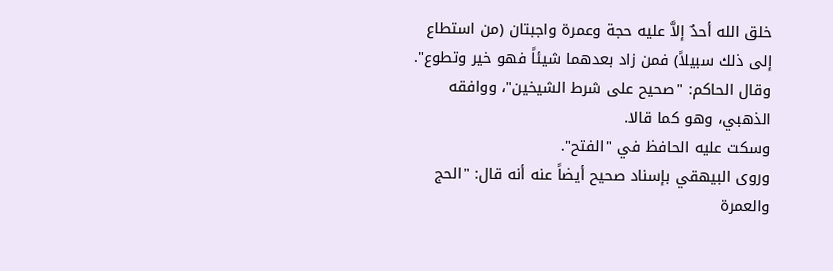خلق الله أحدٌ إلاَّ عليه حجة وعمرة واجبتان (من استطاع إلى ذلك سبيلاً) فمن زاد بعدهما شيئاً فهو خير وتطوع".
وقال الحاكم: "صحيح على شرط الشيخين"، ووافقه الذهبي، وهو كما قالا.
وسكت عليه الحافظ في "الفتح".
وروى البيهقي بإسناد صحيح أيضاً عنه أنه قال: "الحج والعمرة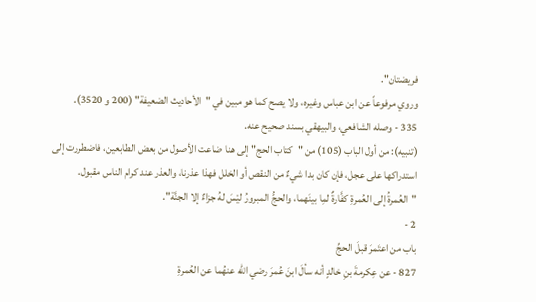فريضتان".
وروي مرفوعاً عن ابن عباس وغيره، ولا يصح كما هو مبين في "الأحاديث الضعيفة" (200 و 3520).
335 - وصله الشافعي، والبيهقي بسند صحيح عنه.
(تنبيه): من أول الباب (105) من "كتاب الحج" إلى هنا ضاعت الأصول من بعض الطابعين، فاضطررت إلى استدراكها على عجل، فإن كان بدا شيءٌ من النقص أو الخلل فهذا عذرنا، والعذر عند كرام الناس مقبول.
"العُمرةُ إلى العُمرةِ كفَّارةٌ لمِا بينَهما، والحجُّ المبرورُ ليْسَ لهُ جزاءٌ إلا الجنَّة".
2 -
باب من اعتَمرَ قبلَ الحجِّ
827 - عن عِكرمةَ بنِ خالدٍ أنه سألَ ابنَ عُمرَ رضي الله عنهُما عن العُمرةِ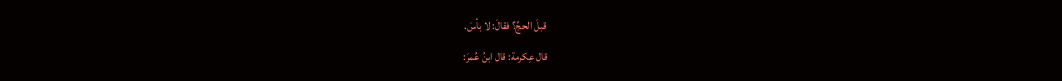قبلَ الحجِّ؟ فقالَ: لا بأسَ.
قال عِكرمة: قال ابنُ عُمرَ: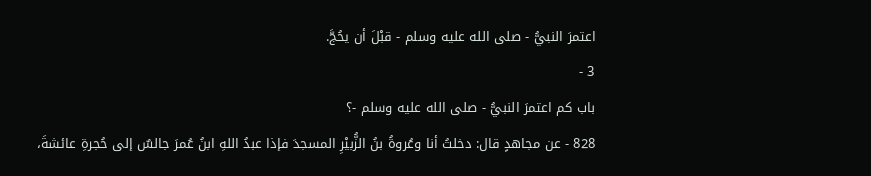اعتمرَ النبيُّ - صلى الله عليه وسلم - قبْلَ أن يحُجَّ.
3 -
باب كم اعتمرَ النبيُّ - صلى الله عليه وسلم -؟
828 - عن مجاهدٍ قال: دخلتُ أنا وعُروةُ بنُ الزُّبيْرِ المسجدَ فإذا عبدُ اللهِ ابنُ عُمرَ جالسٌ إلى حُجرةِ عائشةَ،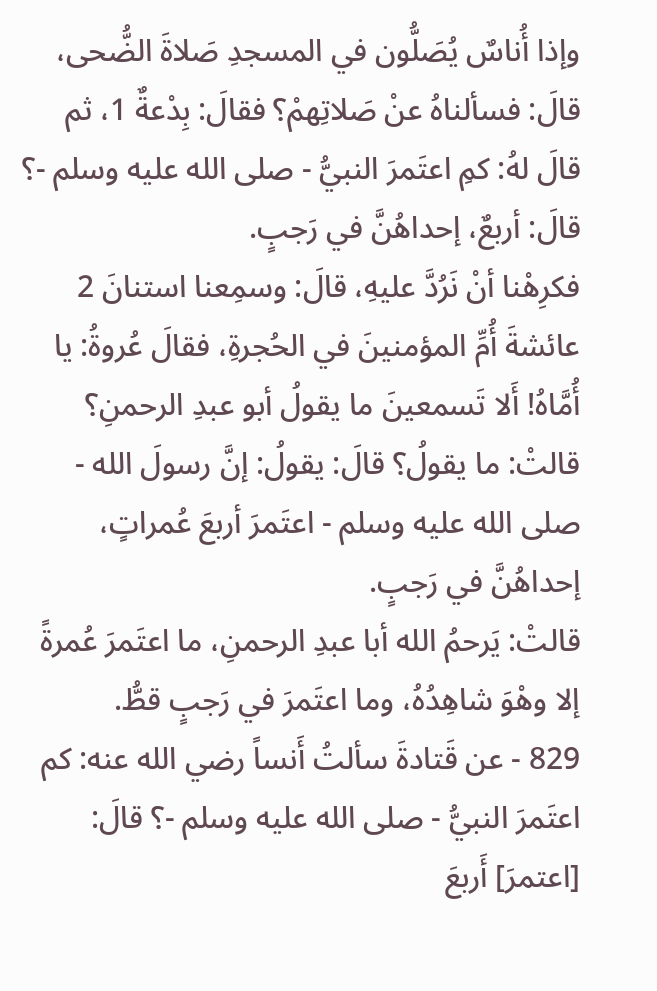وإذا أُناسٌ يُصَلُّون في المسجدِ صَلاةَ الضُّحى، قالَ: فسألناهُ عنْ صَلاتِهمْ؟ فقالَ: بِدْعةٌ 1، ثم قالَ لهُ: كمِ اعتَمرَ النبيُّ - صلى الله عليه وسلم -؟ قالَ: أربعٌ، إحداهُنَّ في رَجبٍ.
فكرِهْنا أنْ نَرُدَّ عليهِ، قالَ: وسمِعنا استنانَ 2 عائشةَ أُمِّ المؤمنينَ في الحُجرةِ، فقالَ عُروةُ: يا أُمَّاهُ! أَلا تَسمعينَ ما يقولُ أبو عبدِ الرحمنِ؟ قالتْ: ما يقولُ؟ قالَ: يقولُ: إنَّ رسولَ الله - صلى الله عليه وسلم - اعتَمرَ أربعَ عُمراتٍ، إحداهُنَّ في رَجبٍ.
قالتْ: يَرحمُ الله أبا عبدِ الرحمنِ، ما اعتَمرَ عُمرةً إلا وهْوَ شاهِدُهُ، وما اعتَمرَ في رَجبٍ قطُّ.
829 - عن قَتادةَ سألتُ أَنساً رضي الله عنه: كم اعتَمرَ النبيُّ - صلى الله عليه وسلم -؟ قالَ: [اعتمرَ] أَربعَ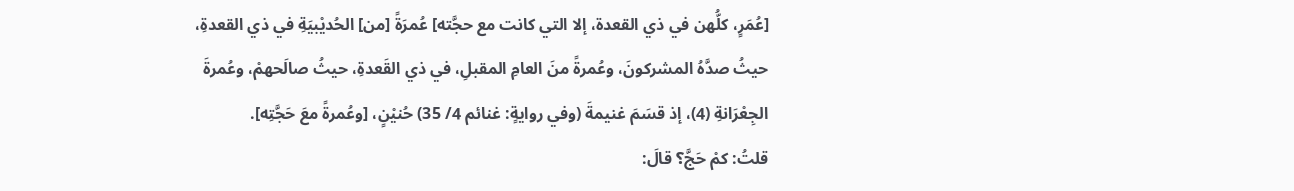[عُمَرٍ، كلُّهن في ذي القعدة، إلا التي كانت مع حجَّته] عُمرَةً [من] الحُديْبيَةِ في ذي القعدةِ، حيثُ صدَّهُ المشركونَ، وعُمرةً منَ العامِ المقبلِ، في ذي القَعدةِ، حيثُ صالَحهمْ، وعُمرةَ الجِعْرَانةِ (4)، إذ قسَمَ غنيمةَ (وفي روايةٍ: غنائم 4/ 35) حُنيْنٍ، [وعُمرةً معَ حَجَّتِه].
قلتُ: كمْ حَجَّ؟ قالَ: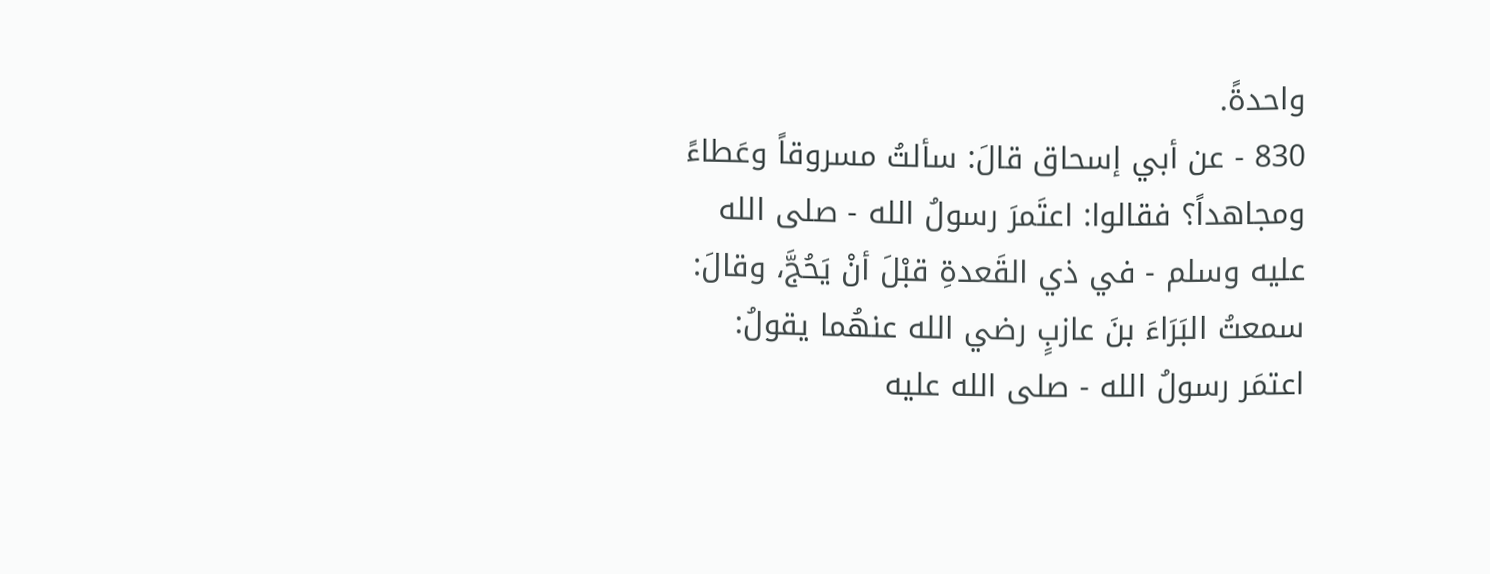واحدةً.
830 - عن أبي إسحاق قالَ: سألتُ مسروقاً وعَطاءً ومجاهداً؟ فقالوا: اعتَمرَ رسولُ الله - صلى الله عليه وسلم - في ذي القَعدةِ قبْلَ أنْ يَحُجَّ، وقالَ: سمعتُ البَرَاءَ بنَ عازبٍ رضي الله عنهُما يقولُ: اعتمَر رسولُ الله - صلى الله عليه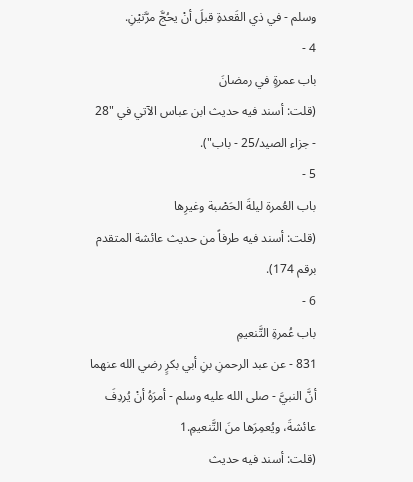وسلم - في ذي القَعدةِ قبلَ أنْ يحُجَّ مرَّتيْنِ.
4 -
باب عمرةٍ في رمضانَ
(قلت: أسند فيه حديث ابن عباس الآتي في "28 - جزاء الصيد/25 - باب").
5 -
باب العُمرة ليلةَ الحَصْبة وغيرِها
(قلت: أسند فيه طرفاً من حديث عائشة المتقدم برقم 174).
6 -
باب عُمرةِ التَّنعيمِ
831 - عن عبد الرحمنِ بنِ أبي بكرٍ رضي الله عنهما أنَّ النبيَّ - صلى الله عليه وسلم - أمرَهُ أنْ يُردِفَ عائشةَ، ويُعمِرَها منَ التَّنعيمِ.1
(قلت: أسند فيه حديث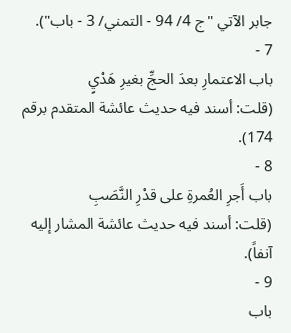جابر الآتي "ج 4/ 94 - التمني/ 3 - باب").
7 -
باب الاعتمارِ بعدَ الحجِّ بغيرِ هَدْيٍ
(قلت: أسند فيه حديث عائشة المتقدم برقم 174).
8 -
باب أَجرِ العُمرةِ على قدْرِ النَّصَبِ
(قلت: أسند فيه حديث عائشة المشار إليه آنفاً).
9 -
باب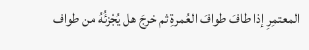المعتمِرِ إذا طافَ طوافَ العُمرةِ ثم خرجَ هل يُجْزئُهُ من طواف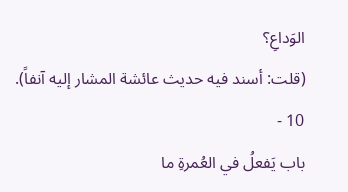الوَداعِ؟
(قلت: أسند فيه حديث عائشة المشار إليه آنفاً).
10 -
باب يَفعلُ في العُمرةِ ما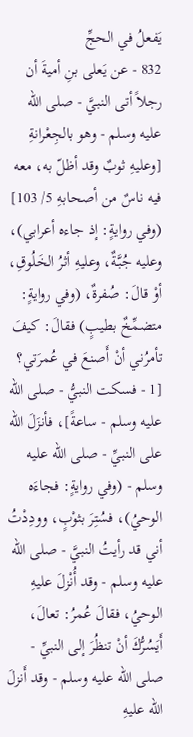يَفعلُ في الحجِّ
832 - عن يَعلى بنِ أميةَ أن رجلاً أتى النبيَّ - صلى الله عليه وسلم - وهو بالجِعْرانةِ [وعليهِ ثوبٌ وقد أظلّ به، معه فيه ناسٌ من أصحابهِ 5/ 103] (وفي روايةٍ: إذ جاءه أعرابي)، وعليه جُبَّةٌ، وعليهِ أثرُ الخَلُوقِ، أوْ قالَ: صُفرةٌ، (وفي روايةٍ: متضمِّخٌ بطيبٍ) فقالَ: كيفَ تأمرُني أنْ أَصنعَ في عُمرَتي؟ [1 - فسكت النبيُّ - صلى الله عليه وسلم - ساعةً]، فأنزَلَ الله على النبيِّ - صلى الله عليه وسلم - (وفي روايةٍ: فجاءَه الوحيُ)، فسُتِرَ بثوْبٍ، وودِدْتُ أني قد رأيتُ النبيَّ - صلى الله عليه وسلم - وقد أُنْزلَ عليهِ الوحيُ، فقالَ عُمرُ: تعالَ، أَيَسُرُّكَ أنْ تنظُرَ إلى النبيِّ - صلى الله عليه وسلم - وقد أَنزلَ الله عليهِ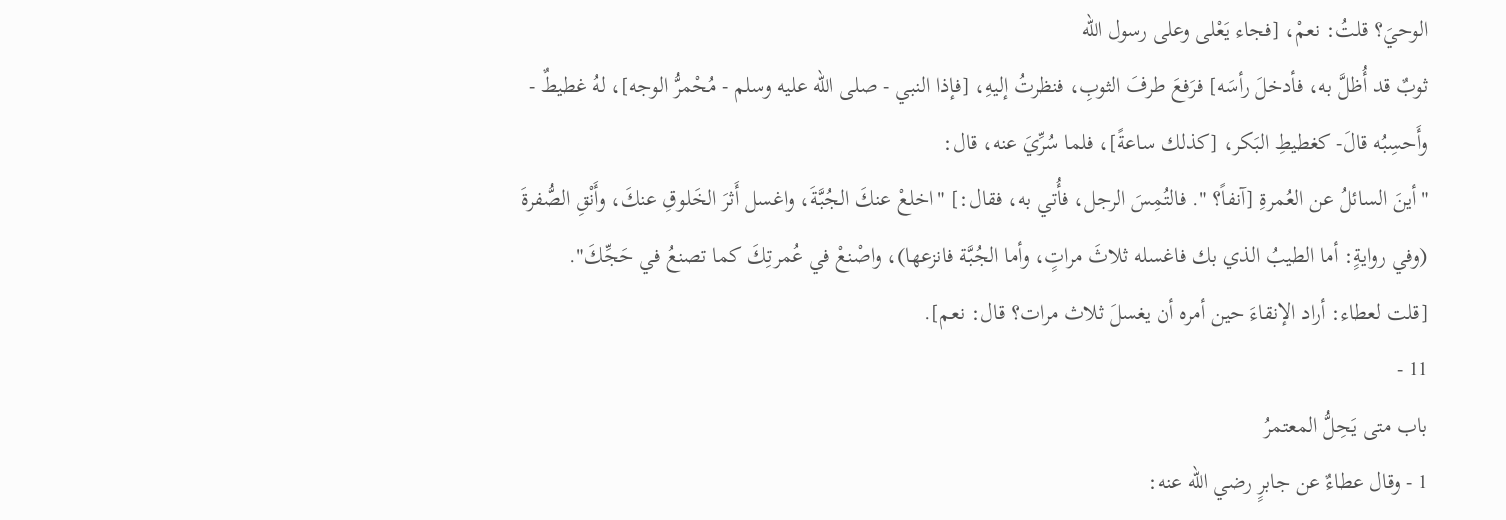الوحيَ؟ قلتُ: نعمْ، [فجاء يَعْلى وعلى رسول الله
ثوبٌ قد أُظلَّ به، فأدخلَ رأسَه] فرَفعَ طرفَ الثوبِ، فنظرتُ إليهِ، [فإذا النبي - صلى الله عليه وسلم - مُحْمرُّ الوجه]، لهُ غطيطٌ - وأَحسِبُه قالَ- كغطيطِ البَكر، [كذلك ساعةً]، فلما سُرِّيَ عنه، قال:
"أينَ السائلُ عن العُمرةِ [آنفاً؟ ". فالتُمِسَ الرجل، فأُتي به، فقال:] "اخلعْ عنكَ الجُبَّةَ، واغسل أَثرَ الخَلوقِ عنكَ، وأَنْقِ الصُّفرةَ (وفي روايةٍ: أما الطيبُ الذي بك فاغسله ثلاثَ مراتٍ، وأما الجُبَّة فانزعها)، واصْنعْ في عُمرتِكَ كما تصنعُ في حَجِّكَ".
[قلت لعطاء: أراد الإنقاءَ حين أمره أن يغسلَ ثلاث مرات؟ قال: نعم].
11 -
باب متى يَحِلُّ المعتمرُ
1 - وقال عطاءٌ عن جابرٍ رضي الله عنه: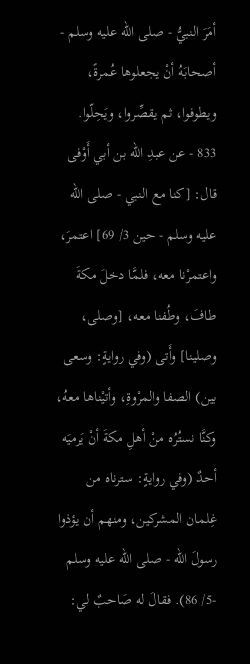أمَرَ النبيُّ - صلى الله عليه وسلم - أصحابَهُ أنْ يجعلوها عُمرةً، ويطوفوا، ثم يقصِّروا، ويَحِلّوا.
833 - عن عبدِ الله بن أبي أَوْفى قال: [كنا مع النبي - صلى الله عليه وسلم - حين 3/ 69] اعتمرَ، واعتمرْنا معه، فلمَّا دخلَ مكةَ طافَ، وطُفنا معه، [وصلى، وصلينا] وأَتى (وفي روايةٍ: وسعى بين) الصفا والمرْوةِ، وأتيْناها معهُ، وكنَّا نستُرُه منْ أهلِ مكةَ أنْ يَرميَه أحدٌ (وفي روايةٍ: سترناه من غِلمان المشركين، ومنهم أن يؤذوا رسولَ الله - صلى الله عليه وسلم -5/ 86). فقالَ له صَاحبٌ لي: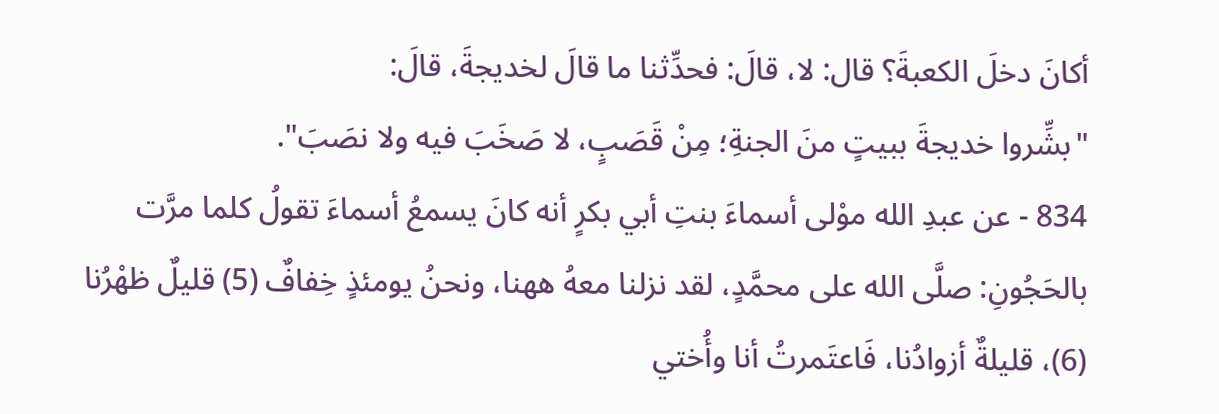أكانَ دخلَ الكعبةَ؟ قال: لا، قالَ: فحدِّثنا ما قالَ لخديجةَ، قالَ:
"بشِّروا خديجةَ ببيتٍ منَ الجنةِ؛ مِنْ قَصَبٍ، لا صَخَبَ فيه ولا نصَبَ".
834 - عن عبدِ الله موْلى أسماءَ بنتِ أبي بكرٍ أنه كانَ يسمعُ أسماءَ تقولُ كلما مرَّت بالحَجُونِ: صلَّى الله على محمَّدٍ، لقد نزلنا معهُ ههنا، ونحنُ يومئذٍ خِفافٌ (5) قليلٌ ظهْرُنا (6)، قليلةٌ أزوادُنا، فَاعتَمرتُ أنا وأُختي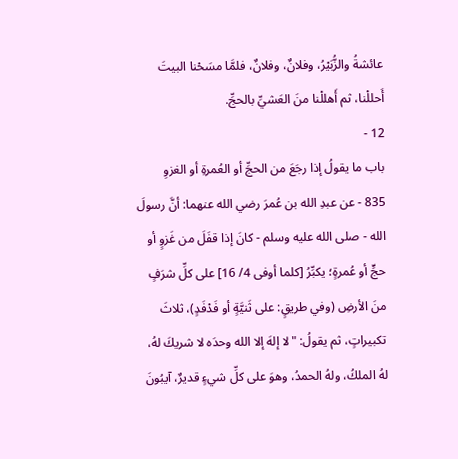عائشةُ والزُّبَيْرُ، وفلانٌ، وفلانٌ، فلمَّا مسَحْنا البيتَ أَحللْنا، ثم أَهللْنا منَ العَشيِّ بالحجِّ.
12 -
باب ما يقولُ إذا رجَعَ من الحجِّ أو العُمرةِ أو الغزوِ
835 - عن عبدِ الله بن عُمرَ رضي الله عنهما: أنَّ رسولَ الله - صلى الله عليه وسلم - كانَ إذا قفَلَ من غَزوٍ أو حجٍّ أو عُمرةٍ؛ يكبِّرُ [كلما أوفى 4/ 16] على كلِّ شرَفٍ منَ الأرضِ (وفي طريقٍ: على ثَنيَّةٍ أو فَدْفَدٍ)، ثلاثَ تكبيراتٍ، ثم يقولُ: "لا إلهَ إلا الله وحدَه لا شريكَ لهُ، لهُ الملكُ، ولهُ الحمدُ، وهوَ على كلِّ شيءٍ قديرٌ، آيبُونَ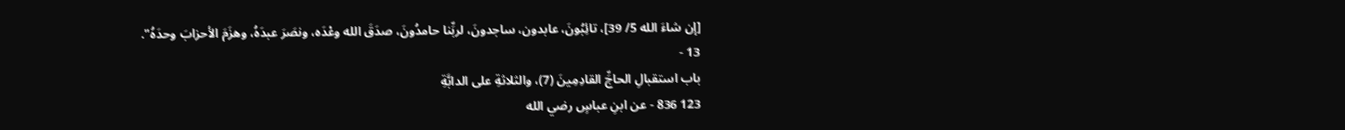[إن شاءَ الله 5/ 39]، تائِبُونَ، عابدون، ساجدونَ، لربِّنا حامدُونَ، صدَقَ الله وعْدَه، ونصَرَ عبدَهُ، وهزَمَ الأحزابَ وحدَهُ".
13 -
باب استقبالِ الحاجِّ القادِمِينَ (7)، والثلاثةِ على الدابَّةِ
123 836 - عن ابنِ عباسٍ رضي الله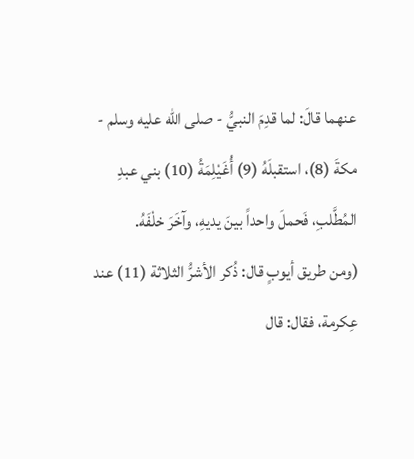عنهما قالَ: لما قدِمَ النبيُّ - صلى الله عليه وسلم - مكةَ (8)، استقبلَهُ (9) أُغَيْلِمَةُ (10) بني عبدِ المُطَّلبِ، فَحملَ واحداً بينَ يديهِ، وآخَرَ خلْفَهُ.
(ومن طريق أيوبٍ قال: ذُكر الأشرُّ الثلاثة (11) عند عِكرمة، فقال: قال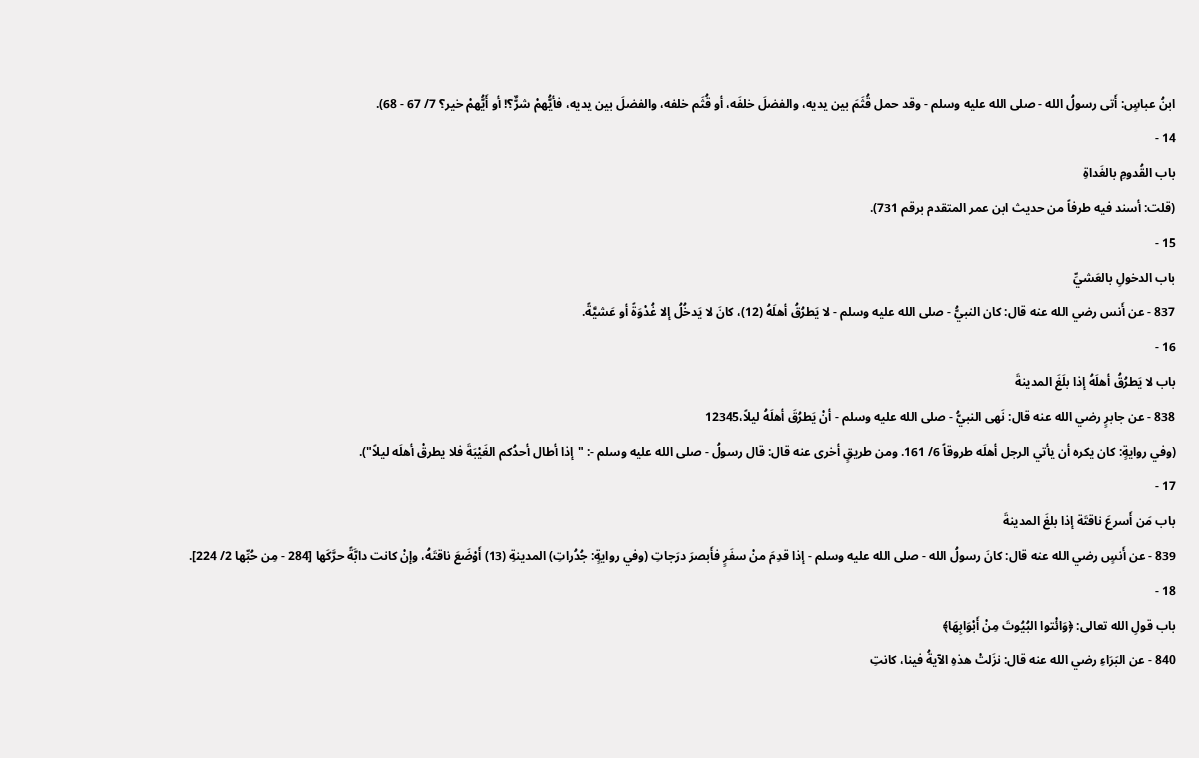ابنُ عباسٍ: أَتى رسولُ الله - صلى الله عليه وسلم - وقد حمل قُثَمَ بين يديه، والفضلَ خلفَه، أو قُثَم خلفه، والفضلَ بين يديه، فأيُّهمْ شرٌّ؟! أو أَيُّهمْ خير؟ 7/ 67 - 68).
14 -
باب القُدومِ بالغَداةِ
(قلت: أسند فيه طرفاً من حديث ابن عمر المتقدم برقم 731).
15 -
باب الدخولِ بالعَشيِّ
837 - عن أَنس رضي الله عنه قال: كان النبيُّ - صلى الله عليه وسلم - لا يَطرُقُ أهلَهُ (12)، كانَ لا يَدخُلُ إلا غُدْوَةً أو عَشيَّةً.
16 -
باب لا يَطرُقُ أهلَهُ إذا بلَغَ المدينةَ
838 - عن جابرٍ رضي الله عنه قال: نَهى النبيُّ - صلى الله عليه وسلم - أنْ يَطرُقَ أهلَهُ ليلاً،12345
(وفي روايةٍ: كان يكره أن يأتي الرجل أهلَه طروقاً 6/ 161. ومن طريقٍ أخرى عنه قال: قال رسولُ - صلى الله عليه وسلم -: "إذا أطال أحدُكم الغَيْبَةَ فلا يطرقْ أهلَه ليلاً").
17 -
باب مَن أَسرعَ ناقتَة إذا بلغَ المدينةَ
839 - عن أَنسٍ رضي الله عنه قال: كانَ رسولُ الله - صلى الله عليه وسلم - إذا قدِمَ منْ سفَرٍ فأَبصرَ درَجاتِ (وفي روايةٍ: جُدُراتِ) المدينةِ (13) أَوْضَعَ ناقتَهُ، وإنْ كانت دابَّةً حرَّكَها [284 - مِن حُبِّها 2/ 224].
18 -
باب قولِ الله تعالى: ﴿وَائْتوا البُيُوتَ مِنْ أَبْوَابِهَا﴾
840 - عن البَرَاءِ رضي الله عنه قال: نزَلتْ هذهِ الآيةُ فينا، كانتِ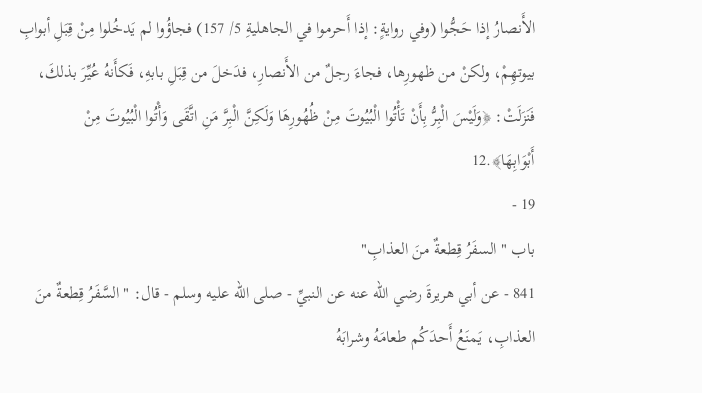الأَنصارُ إذا حَجُّوا (وفي روايةٍ: إذا أَحرموا في الجاهليةِ 5/ 157) فجاؤُوا لم يَدخُلوا مِنْ قِبَلِ أبوابِ بيوتهِمْ، ولكنْ من ظهورِها، فجاءَ رجلٌ من الأَنصارِ، فدَخلَ من قِبَلِ بابهِ، فَكأَنهُ عُيِّرَ بذلكَ، فَنَزَلَتْ: ﴿وَلَيْسَ الْبِرُّ بِأَنْ تَأْتُوا الْبُيُوتَ مِنْ ظُهُورِهَا وَلَكِنَّ الْبِرَّ مَنِ اتَّقَى وَأْتُوا الْبُيُوتَ مِنْ أَبْوَابِهَا﴾.12
19 -
باب " السفَرُ قِطعةٌ منَ العذابِ"
841 - عن أبي هريرةَ رضي الله عنه عن النبيِّ - صلى الله عليه وسلم - قال: "السَّفَرُ قِطعةٌ منَ العذابِ، يَمنَعُ أَحدَكُم طعامَهُ وشرابَهُ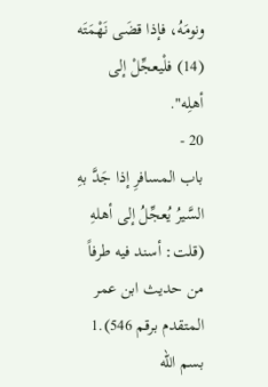ونومَهُ، فإذا قضَى نَهْمَتَه (14) فلْيعجِّلْ إلى أهلِه".
20 -
باب المسافرِ إذا جَدَّ بهِ السَّيرُ يُعجِّلُ إلى أهلهِ
(قلت: أسند فيه طرفاً من حديث ابن عمر المتقدم برقم 546).1
بسم الله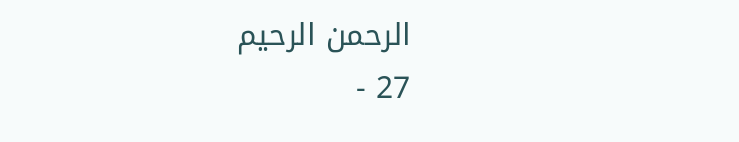الرحمن الرحيم
27 -